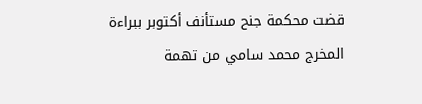قضت محكمة جنح مستأنف أكتوبر ببراءة المخرج محمد سامي من تهمة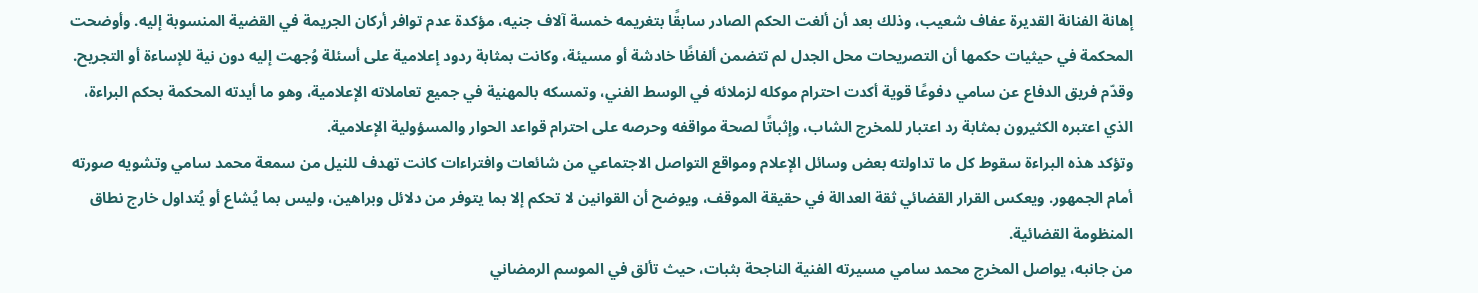إهانة الفنانة القديرة عفاف شعيب، وذلك بعد أن ألغت الحكم الصادر سابقًا بتغريمه خمسة آلاف جنيه، مؤكدة عدم توافر أركان الجريمة في القضية المنسوبة إليه. وأوضحت المحكمة في حيثيات حكمها أن التصريحات محل الجدل لم تتضمن ألفاظًا خادشة أو مسيئة، وكانت بمثابة ردود إعلامية على أسئلة وُجهت إليه دون نية للإساءة أو التجريح.
وقدّم فريق الدفاع عن سامي دفوعًا قوية أكدت احترام موكله لزملائه في الوسط الفني، وتمسكه بالمهنية في جميع تعاملاته الإعلامية، وهو ما أيدته المحكمة بحكم البراءة، الذي اعتبره الكثيرون بمثابة رد اعتبار للمخرج الشاب، وإثباتًا لصحة مواقفه وحرصه على احترام قواعد الحوار والمسؤولية الإعلامية.
وتؤكد هذه البراءة سقوط كل ما تداولته بعض وسائل الإعلام ومواقع التواصل الاجتماعي من شائعات وافتراءات كانت تهدف للنيل من سمعة محمد سامي وتشويه صورته أمام الجمهور. ويعكس القرار القضائي ثقة العدالة في حقيقة الموقف، ويوضح أن القوانين لا تحكم إلا بما يتوفر من دلائل وبراهين، وليس بما يُشاع أو يُتداول خارج نطاق المنظومة القضائية.
من جانبه، يواصل المخرج محمد سامي مسيرته الفنية الناجحة بثبات، حيث تألق في الموسم الرمضاني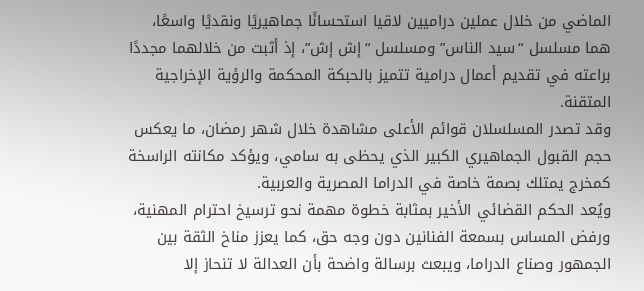الماضي من خلال عملين دراميين لاقيا استحسانًا جماهيريًا ونقديًا واسعًا، هما مسلسل “سيد الناس” ومسلسل “إش إش”، إذ أثبت من خلالهما مجددًا براعته في تقديم أعمال درامية تتميز بالحبكة المحكمة والرؤية الإخراجية المتقنة.
وقد تصدر المسلسلان قوائم الأعلى مشاهدة خلال شهر رمضان، ما يعكس حجم القبول الجماهيري الكبير الذي يحظى به سامي، ويؤكد مكانته الراسخة كمخرج يمتلك بصمة خاصة في الدراما المصرية والعربية.
ويُعد الحكم القضائي الأخير بمثابة خطوة مهمة نحو ترسيخ احترام المهنية، ورفض المساس بسمعة الفنانين دون وجه حق، كما يعزز مناخ الثقة بين الجمهور وصناع الدراما، ويبعث برسالة واضحة بأن العدالة لا تنحاز إلا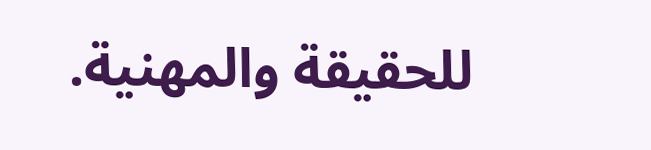للحقيقة والمهنية.